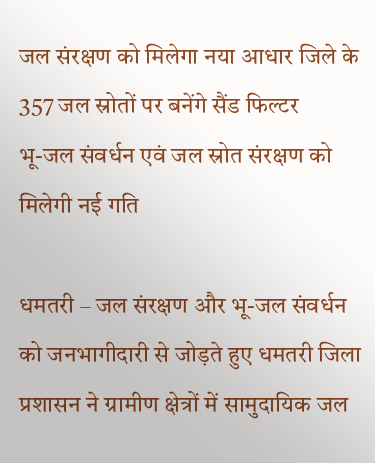जल संरक्षण को मिलेगा नया आधार जिले के 357 जल स्रोतों पर बनेंगे सैंड फिल्टर
भू-जल संवर्धन एवं जल स्रोत संरक्षण को मिलेगी नई गति

धमतरी – जल संरक्षण और भू-जल संवर्धन को जनभागीदारी से जोड़ते हुए धमतरी जिला प्रशासन ने ग्रामीण क्षेत्रों में सामुदायिक जल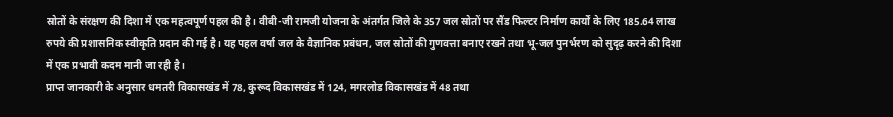स्रोतों के संरक्षण की दिशा में एक महत्वपूर्ण पहल की है। वीबी-जी रामजी योजना के अंतर्गत जिले के 357 जल स्रोतों पर सैंड फिल्टर निर्माण कार्यों के लिए 185.64 लाख रुपये की प्रशासनिक स्वीकृति प्रदान की गई है। यह पहल वर्षा जल के वैज्ञानिक प्रबंधन, जल स्रोतों की गुणवत्ता बनाए रखने तथा भू-जल पुनर्भरण को सुदृढ़ करने की दिशा में एक प्रभावी कदम मानी जा रही है।
प्राप्त जानकारी के अनुसार धमतरी विकासखंड में 78, कुरूद विकासखंड में 124, मगरलोड विकासखंड में 48 तथा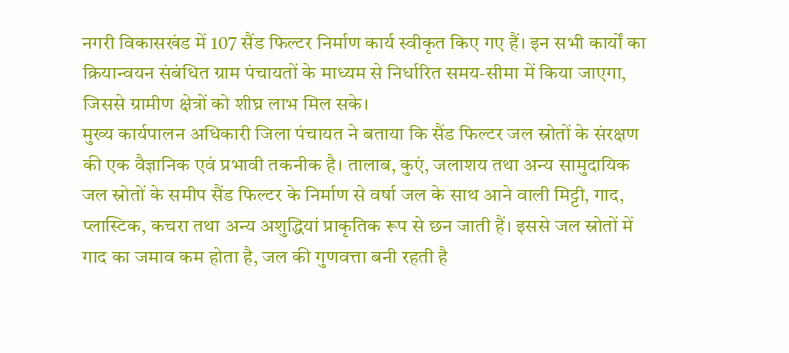नगरी विकासखंड में 107 सैंड फिल्टर निर्माण कार्य स्वीकृत किए गए हैं। इन सभी कार्यों का क्रियान्वयन संबंधित ग्राम पंचायतों के माध्यम से निर्धारित समय-सीमा में किया जाएगा, जिससे ग्रामीण क्षेत्रों को शीघ्र लाभ मिल सके।
मुख्य कार्यपालन अधिकारी जिला पंचायत ने बताया कि सैंड फिल्टर जल स्रोतों के संरक्षण की एक वैज्ञानिक एवं प्रभावी तकनीक है। तालाब, कुएं, जलाशय तथा अन्य सामुदायिक जल स्रोतों के समीप सैंड फिल्टर के निर्माण से वर्षा जल के साथ आने वाली मिट्टी, गाद, प्लास्टिक, कचरा तथा अन्य अशुद्धियां प्राकृतिक रूप से छन जाती हैं। इससे जल स्रोतों में गाद का जमाव कम होता है, जल की गुणवत्ता बनी रहती है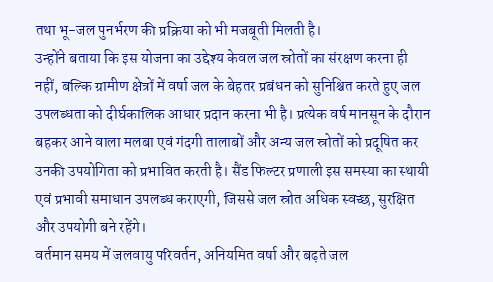तथा भू-जल पुनर्भरण की प्रक्रिया को भी मजबूती मिलती है।
उन्होंने बताया कि इस योजना का उद्देश्य केवल जल स्रोतों का संरक्षण करना ही नहीं, बल्कि ग्रामीण क्षेत्रों में वर्षा जल के बेहतर प्रबंधन को सुनिश्चित करते हुए जल उपलब्धता को दीर्घकालिक आधार प्रदान करना भी है। प्रत्येक वर्ष मानसून के दौरान बहकर आने वाला मलबा एवं गंदगी तालाबों और अन्य जल स्रोतों को प्रदूषित कर उनकी उपयोगिता को प्रभावित करती है। सैंड फिल्टर प्रणाली इस समस्या का स्थायी एवं प्रभावी समाधान उपलब्ध कराएगी, जिससे जल स्रोत अधिक स्वच्छ, सुरक्षित और उपयोगी बने रहेंगे।
वर्तमान समय में जलवायु परिवर्तन, अनियमित वर्षा और बढ़ते जल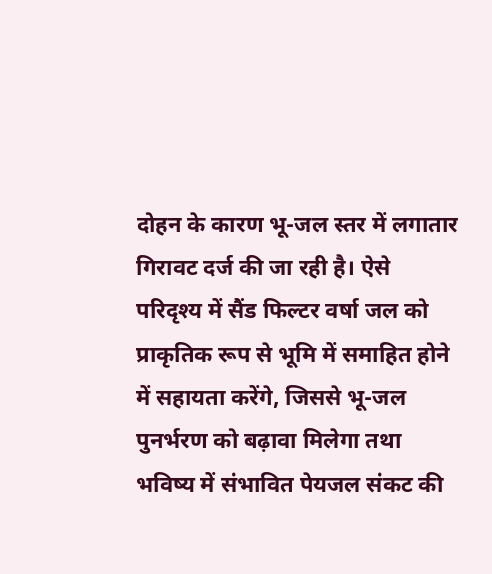दोहन के कारण भू-जल स्तर में लगातार गिरावट दर्ज की जा रही है। ऐसे परिदृश्य में सैंड फिल्टर वर्षा जल को प्राकृतिक रूप से भूमि में समाहित होने में सहायता करेंगे, जिससे भू-जल पुनर्भरण को बढ़ावा मिलेगा तथा भविष्य में संभावित पेयजल संकट की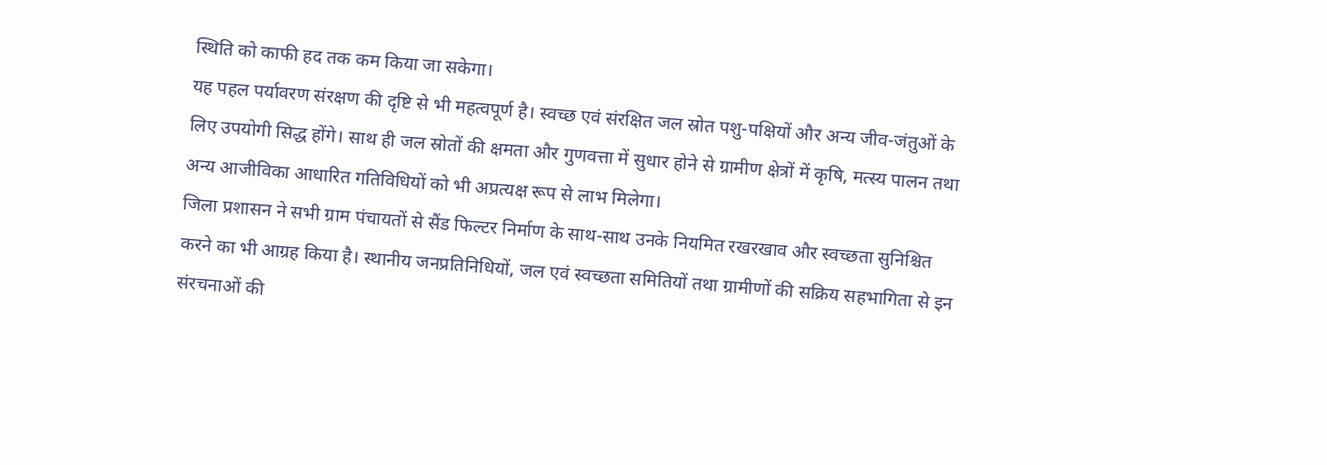स्थिति को काफी हद तक कम किया जा सकेगा।
यह पहल पर्यावरण संरक्षण की दृष्टि से भी महत्वपूर्ण है। स्वच्छ एवं संरक्षित जल स्रोत पशु-पक्षियों और अन्य जीव-जंतुओं के लिए उपयोगी सिद्ध होंगे। साथ ही जल स्रोतों की क्षमता और गुणवत्ता में सुधार होने से ग्रामीण क्षेत्रों में कृषि, मत्स्य पालन तथा अन्य आजीविका आधारित गतिविधियों को भी अप्रत्यक्ष रूप से लाभ मिलेगा।
जिला प्रशासन ने सभी ग्राम पंचायतों से सैंड फिल्टर निर्माण के साथ-साथ उनके नियमित रखरखाव और स्वच्छता सुनिश्चित करने का भी आग्रह किया है। स्थानीय जनप्रतिनिधियों, जल एवं स्वच्छता समितियों तथा ग्रामीणों की सक्रिय सहभागिता से इन संरचनाओं की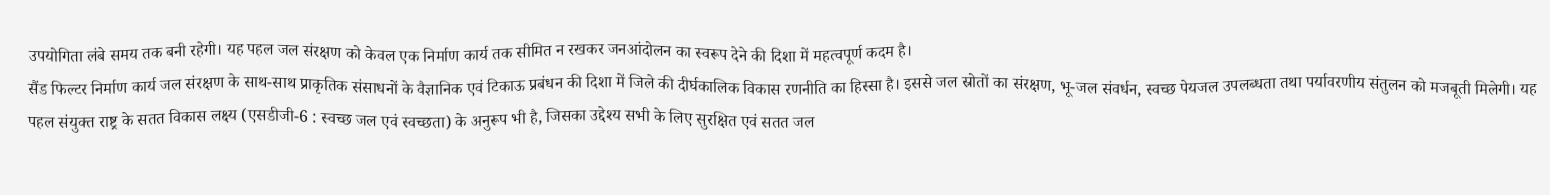उपयोगिता लंबे समय तक बनी रहेगी। यह पहल जल संरक्षण को केवल एक निर्माण कार्य तक सीमित न रखकर जनआंदोलन का स्वरूप देने की दिशा में महत्वपूर्ण कदम है।
सैंड फिल्टर निर्माण कार्य जल संरक्षण के साथ-साथ प्राकृतिक संसाधनों के वैज्ञानिक एवं टिकाऊ प्रबंधन की दिशा में जिले की दीर्घकालिक विकास रणनीति का हिस्सा है। इससे जल स्रोतों का संरक्षण, भू-जल संवर्धन, स्वच्छ पेयजल उपलब्धता तथा पर्यावरणीय संतुलन को मजबूती मिलेगी। यह पहल संयुक्त राष्ट्र के सतत विकास लक्ष्य (एसडीजी-6 : स्वच्छ जल एवं स्वच्छता) के अनुरूप भी है, जिसका उद्देश्य सभी के लिए सुरक्षित एवं सतत जल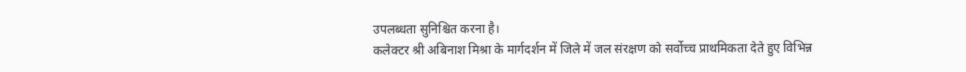उपलब्धता सुनिश्चित करना है।
कलेक्टर श्री अबिनाश मिश्रा के मार्गदर्शन में जिले में जल संरक्षण को सर्वोच्च प्राथमिकता देते हुए विभिन्न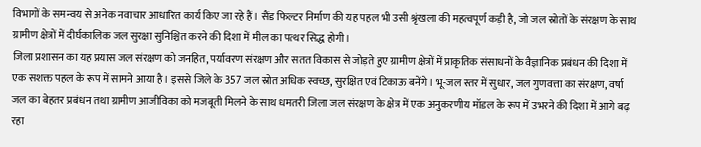विभागों के समन्वय से अनेक नवाचार आधारित कार्य किए जा रहे हैं। सैंड फिल्टर निर्माण की यह पहल भी उसी श्रृंखला की महत्वपूर्ण कड़ी है, जो जल स्रोतों के संरक्षण के साथ ग्रामीण क्षेत्रों में दीर्घकालिक जल सुरक्षा सुनिश्चित करने की दिशा में मील का पत्थर सिद्ध होगी।
जिला प्रशासन का यह प्रयास जल संरक्षण को जनहित, पर्यावरण संरक्षण और सतत विकास से जोड़ते हुए ग्रामीण क्षेत्रों में प्राकृतिक संसाधनों के वैज्ञानिक प्रबंधन की दिशा में एक सशक्त पहल के रूप में सामने आया है। इससे जिले के 357 जल स्रोत अधिक स्वच्छ, सुरक्षित एवं टिकाऊ बनेंगे। भू-जल स्तर में सुधार, जल गुणवत्ता का संरक्षण, वर्षा जल का बेहतर प्रबंधन तथा ग्रामीण आजीविका को मजबूती मिलने के साथ धमतरी जिला जल संरक्षण के क्षेत्र में एक अनुकरणीय मॉडल के रूप में उभरने की दिशा में आगे बढ़ रहा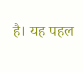है। यह पहल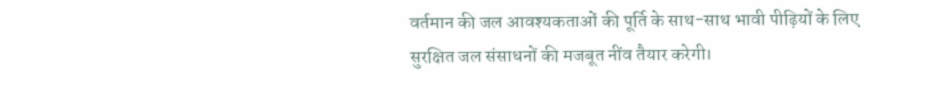वर्तमान की जल आवश्यकताओं की पूर्ति के साथ-साथ भावी पीढ़ियों के लिए सुरक्षित जल संसाधनों की मजबूत नींव तैयार करेगी।